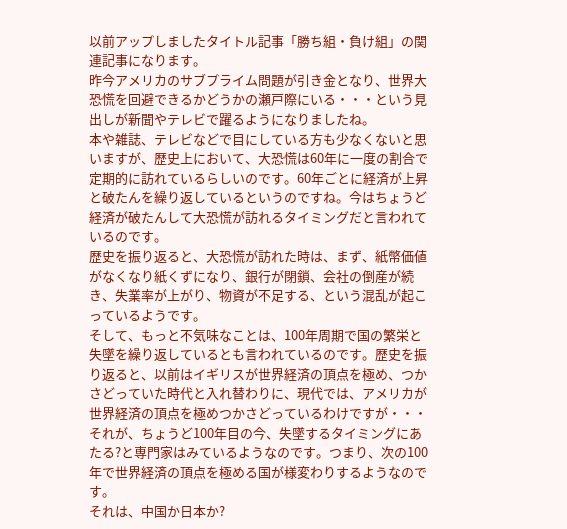以前アップしましたタイトル記事「勝ち組・負け組」の関連記事になります。
昨今アメリカのサブプライム問題が引き金となり、世界大恐慌を回避できるかどうかの瀬戸際にいる・・・という見出しが新聞やテレビで躍るようになりましたね。
本や雑誌、テレビなどで目にしている方も少なくないと思いますが、歴史上において、大恐慌は60年に一度の割合で定期的に訪れているらしいのです。60年ごとに経済が上昇と破たんを繰り返しているというのですね。今はちょうど経済が破たんして大恐慌が訪れるタイミングだと言われているのです。
歴史を振り返ると、大恐慌が訪れた時は、まず、紙幣価値がなくなり紙くずになり、銀行が閉鎖、会社の倒産が続き、失業率が上がり、物資が不足する、という混乱が起こっているようです。
そして、もっと不気味なことは、100年周期で国の繁栄と失墜を繰り返しているとも言われているのです。歴史を振り返ると、以前はイギリスが世界経済の頂点を極め、つかさどっていた時代と入れ替わりに、現代では、アメリカが世界経済の頂点を極めつかさどっているわけですが・・・それが、ちょうど100年目の今、失墜するタイミングにあたる?と専門家はみているようなのです。つまり、次の100年で世界経済の頂点を極める国が様変わりするようなのです。
それは、中国か日本か?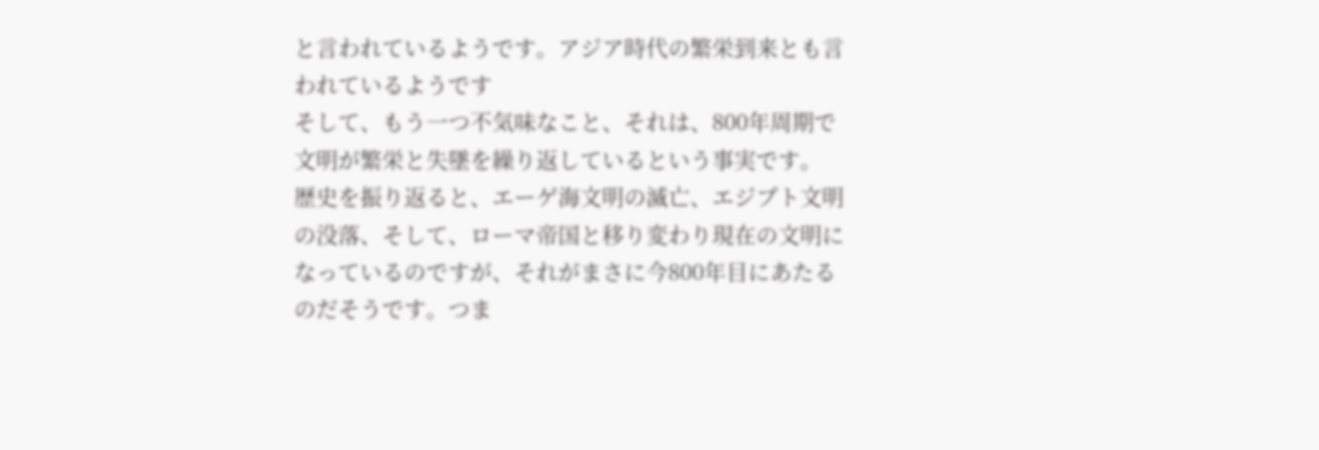と言われているようです。アジア時代の繁栄到来とも言われているようです
そして、もう一つ不気味なこと、それは、800年周期で文明が繁栄と失墜を繰り返しているという事実です。
歴史を振り返ると、エーゲ海文明の滅亡、エジプト文明の没落、そして、ローマ帝国と移り変わり現在の文明になっているのですが、それがまさに今800年目にあたるのだそうです。つま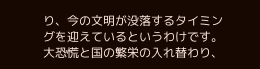り、今の文明が没落するタイミングを迎えているというわけです。
大恐慌と国の繁栄の入れ替わり、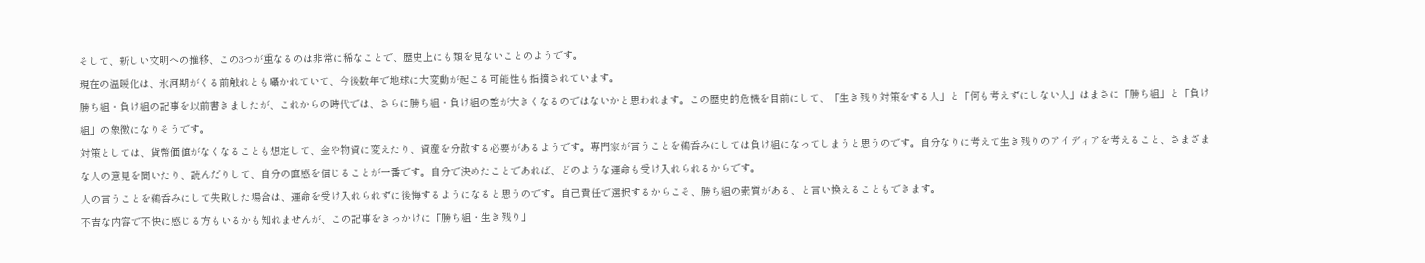そして、新しい文明への推移、この3つが重なるのは非常に稀なことで、歴史上にも類を見ないことのようです。
現在の温暖化は、氷河期がくる前触れとも囁かれていて、今後数年で地球に大変動が起こる可能性も指摘されています。
勝ち組・負け組の記事を以前書きましたが、これからの時代では、さらに勝ち組・負け組の差が大きくなるのではないかと思われます。この歴史的危機を目前にして、「生き残り対策をする人」と「何も考えずにしない人」はまさに「勝ち組」と「負け組」の象徴になりそうです。
対策としては、貨幣価値がなくなることも想定して、金や物資に変えたり、資産を分散する必要があるようです。専門家が言うことを鵜呑みにしては負け組になってしまうと思うのです。自分なりに考えて生き残りのアイディアを考えること、さまざまな人の意見を聞いたり、読んだりして、自分の直感を信じることが一番です。自分で決めたことであれば、どのような運命も受け入れられるからです。
人の言うことを鵜呑みにして失敗した場合は、運命を受け入れられずに後悔するようになると思うのです。自己責任で選択するからこそ、勝ち組の素質がある、と言い換えることもできます。
不吉な内容で不快に感じる方もいるかも知れませんが、この記事をきっかけに「勝ち組・生き残り」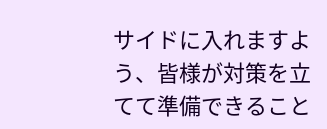サイドに入れますよう、皆様が対策を立てて準備できること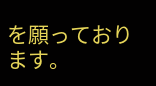を願っております。